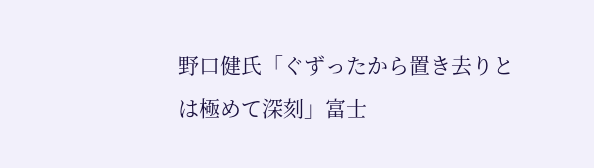野口健氏「ぐずったから置き去りとは極めて深刻」富士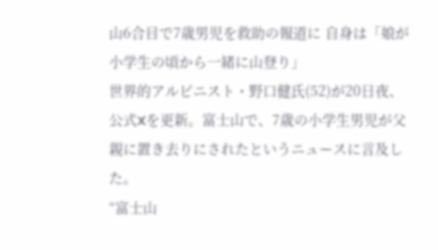山6合目で7歳男児を救助の報道に 自身は「娘が小学生の頃から一緒に山登り」
世界的アルピニスト・野口健氏(52)が20日夜、公式Xを更新。富士山で、7歳の小学生男児が父親に置き去りにされたというニュースに言及した。
“富士山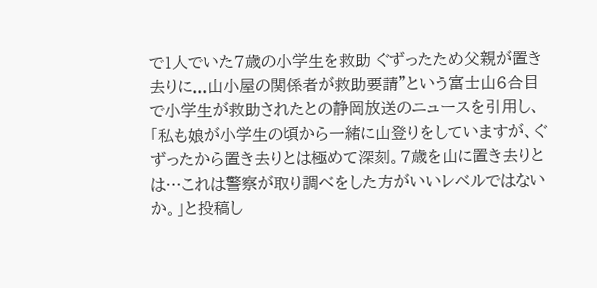で1人でいた7歳の小学生を救助 ぐずったため父親が置き去りに...山小屋の関係者が救助要請”という富士山6合目で小学生が救助されたとの静岡放送のニュースを引用し、「私も娘が小学生の頃から一緒に山登りをしていますが、ぐずったから置き去りとは極めて深刻。7歳を山に置き去りとは…これは警察が取り調べをした方がいいレベルではないか。」と投稿し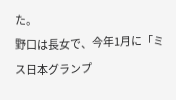た。
野口は長女で、今年1月に「ミス日本グランプ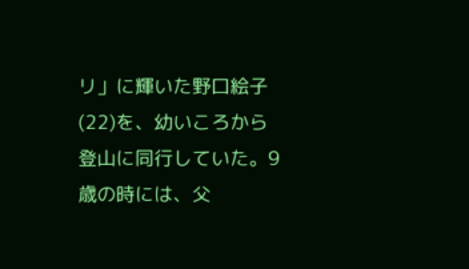リ」に輝いた野口絵子(22)を、幼いころから登山に同行していた。9歳の時には、父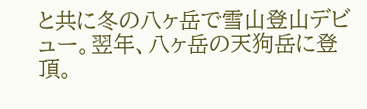と共に冬の八ヶ岳で雪山登山デビュー。翌年、八ヶ岳の天狗岳に登頂。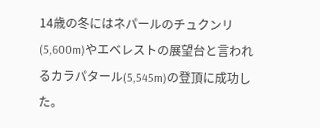14歳の冬にはネパールのチュクンリ(5,600m)やエベレストの展望台と言われるカラパタール(5,545m)の登頂に成功した。